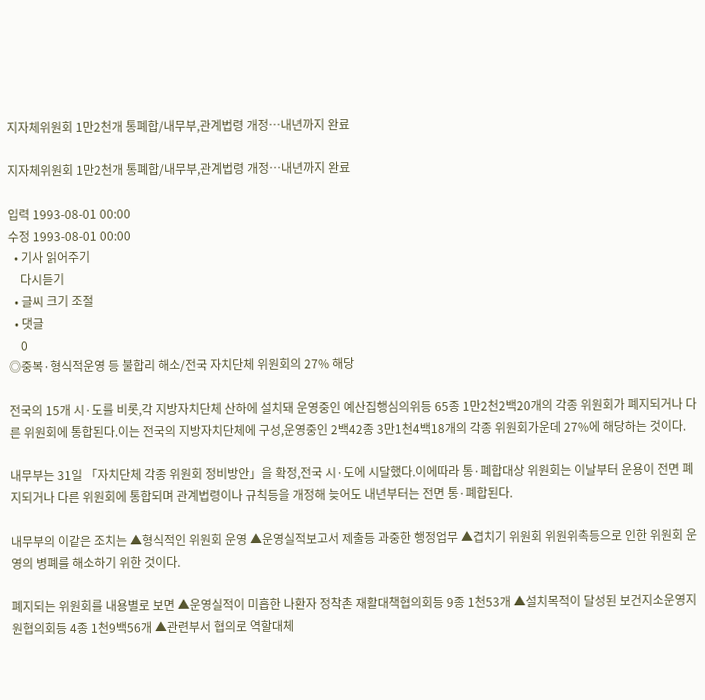지자체위원회 1만2천개 통폐합/내무부,관계법령 개정…내년까지 완료

지자체위원회 1만2천개 통폐합/내무부,관계법령 개정…내년까지 완료

입력 1993-08-01 00:00
수정 1993-08-01 00:00
  • 기사 읽어주기
    다시듣기
  • 글씨 크기 조절
  • 댓글
    0
◎중복·형식적운영 등 불합리 해소/전국 자치단체 위원회의 27% 해당

전국의 15개 시·도를 비롯,각 지방자치단체 산하에 설치돼 운영중인 예산집행심의위등 65종 1만2천2백20개의 각종 위원회가 폐지되거나 다른 위원회에 통합된다.이는 전국의 지방자치단체에 구성,운영중인 2백42종 3만1천4백18개의 각종 위원회가운데 27%에 해당하는 것이다.

내무부는 31일 「자치단체 각종 위원회 정비방안」을 확정,전국 시·도에 시달했다.이에따라 통·폐합대상 위원회는 이날부터 운용이 전면 폐지되거나 다른 위원회에 통합되며 관계법령이나 규칙등을 개정해 늦어도 내년부터는 전면 통·폐합된다.

내무부의 이같은 조치는 ▲형식적인 위원회 운영 ▲운영실적보고서 제출등 과중한 행정업무 ▲겹치기 위원회 위원위촉등으로 인한 위원회 운영의 병폐를 해소하기 위한 것이다.

폐지되는 위원회를 내용별로 보면 ▲운영실적이 미흡한 나환자 정착촌 재활대책협의회등 9종 1천53개 ▲설치목적이 달성된 보건지소운영지원협의회등 4종 1천9백56개 ▲관련부서 협의로 역할대체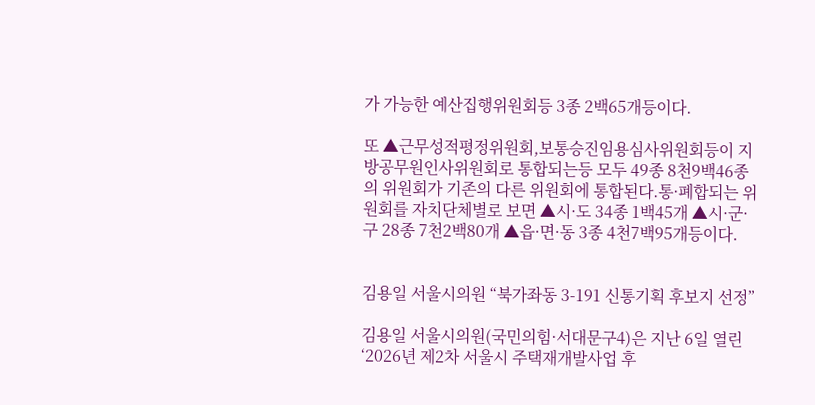가 가능한 예산집행위원회등 3종 2백65개등이다.

또 ▲근무성적평정위원회,보통승진임용심사위원회등이 지방공무원인사위원회로 통합되는등 모두 49종 8천9백46종의 위원회가 기존의 다른 위원회에 통합된다.통·폐합되는 위원회를 자치단체별로 보면 ▲시·도 34종 1백45개 ▲시·군·구 28종 7천2백80개 ▲읍·면·동 3종 4천7백95개등이다.


김용일 서울시의원 “북가좌동 3-191 신통기획 후보지 선정”

김용일 서울시의원(국민의힘·서대문구4)은 지난 6일 열린 ‘2026년 제2차 서울시 주택재개발사업 후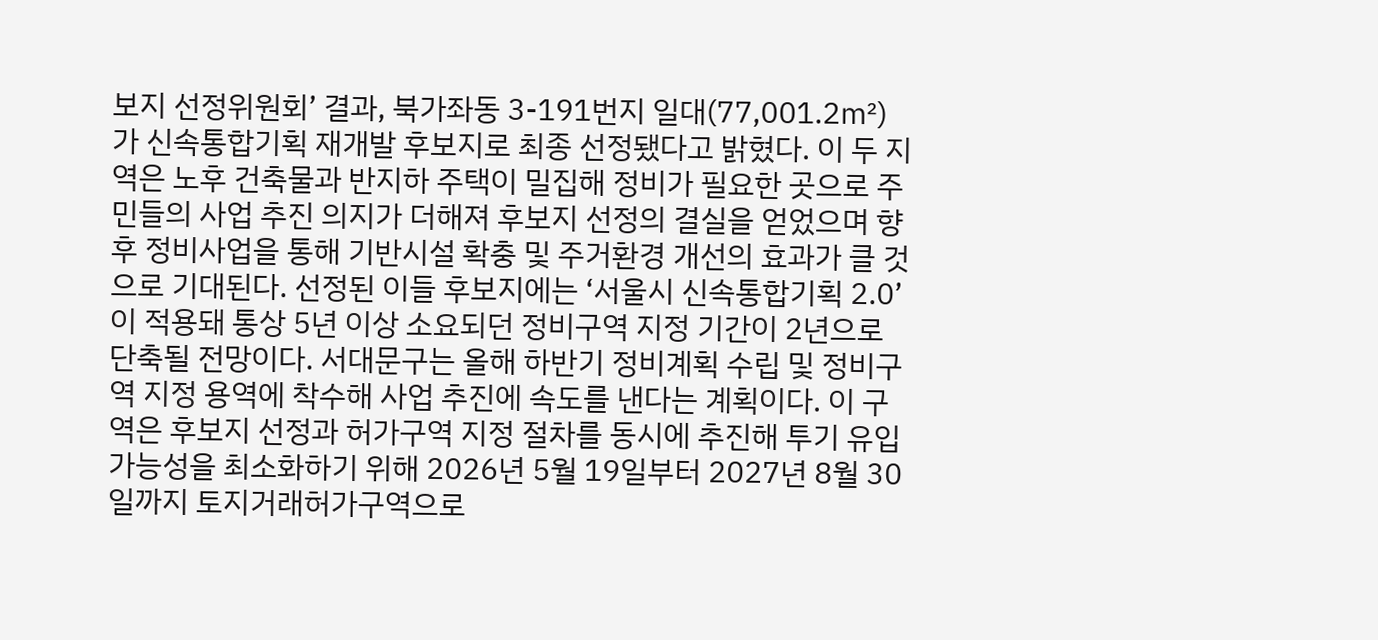보지 선정위원회’ 결과, 북가좌동 3-191번지 일대(77,001.2㎡)가 신속통합기획 재개발 후보지로 최종 선정됐다고 밝혔다. 이 두 지역은 노후 건축물과 반지하 주택이 밀집해 정비가 필요한 곳으로 주민들의 사업 추진 의지가 더해져 후보지 선정의 결실을 얻었으며 향후 정비사업을 통해 기반시설 확충 및 주거환경 개선의 효과가 클 것으로 기대된다. 선정된 이들 후보지에는 ‘서울시 신속통합기획 2.0’이 적용돼 통상 5년 이상 소요되던 정비구역 지정 기간이 2년으로 단축될 전망이다. 서대문구는 올해 하반기 정비계획 수립 및 정비구역 지정 용역에 착수해 사업 추진에 속도를 낸다는 계획이다. 이 구역은 후보지 선정과 허가구역 지정 절차를 동시에 추진해 투기 유입 가능성을 최소화하기 위해 2026년 5월 19일부터 2027년 8월 30일까지 토지거래허가구역으로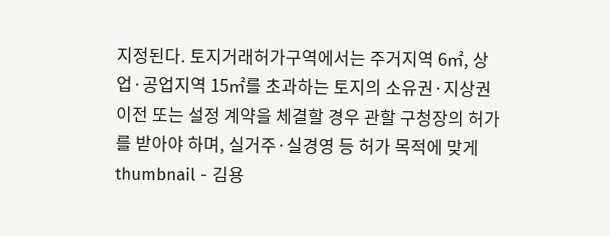지정된다. 토지거래허가구역에서는 주거지역 6㎡, 상업·공업지역 15㎡를 초과하는 토지의 소유권·지상권 이전 또는 설정 계약을 체결할 경우 관할 구청장의 허가를 받아야 하며, 실거주·실경영 등 허가 목적에 맞게
thumbnail - 김용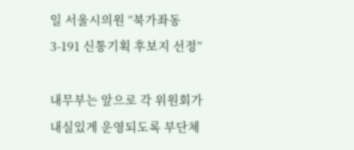일 서울시의원 “북가좌동 3-191 신통기획 후보지 선정”

내무부는 앞으로 각 위원회가 내실있게 운영되도록 부단체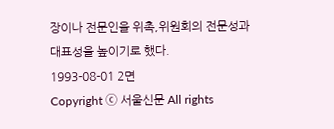장이나 전문인을 위촉,위원회의 전문성과 대표성을 높이기로 했다.
1993-08-01 2면
Copyright ⓒ 서울신문 All rights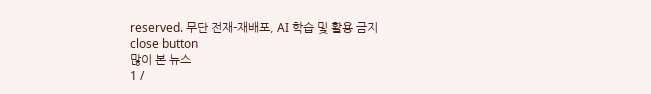reserved. 무단 전재-재배포, AI 학습 및 활용 금지
close button
많이 본 뉴스
1 /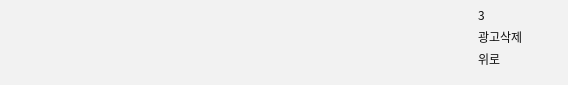3
광고삭제
위로